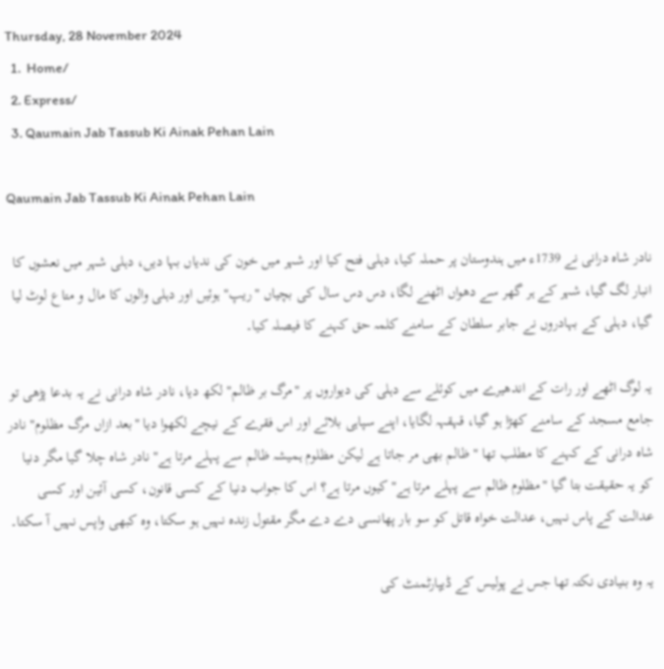Thursday, 28 November 2024
  1.  Home/
  2. Express/
  3. Qaumain Jab Tassub Ki Ainak Pehan Lain

Qaumain Jab Tassub Ki Ainak Pehan Lain

نادر شاہ درانی نے 1739ء میں ہندوستان پر حملہ کیا، دہلی فتح کیا اور شہر میں خون کی ندیاں بہا دیں، دہلی شہر میں نعشوں کا انبار لگ گیا، شہر کے ہر گھر سے دھواں اٹھنے لگا، دس دس سال کی بچیاں "ریپ" ہوئیں اور دہلی والوں کا مال و متاع لوٹ لیا گیا، دہلی کے بہادروں نے جابر سلطان کے سامنے کلمہ حق کہنے کا فیصلہ کیا۔

یہ لوگ اٹھے اور رات کے اندھیرے میں کوئلے سے دہلی کی دیواروں پر "مرگ بر ظالم" لکھ دیا، نادر شاہ درانی نے یہ بدعا پڑھی تو جامع مسجد کے سامنے کھڑا ہو گیا، قہقہہ لگایا، اپنے سپاہی بلائے اور اس فقرے کے نیچے لکھوا دیا "بعد ازاں مرگ مظلوم" نادر شاہ درانی کے کہنے کا مطلب تھا " ظالم بھی مر جاتا ہے لیکن مظلوم ہمیشہ ظالم سے پہلے مرتا ہے" نادر شاہ چلا گیا مگر دنیا کو یہ حقیقت بتا گیا "مظلوم ظالم سے پہلے مرتا ہے" کیوں مرتا ہے؟ اس کا جواب دنیا کے کسی قانون، کسی آئین اور کسی عدالت کے پاس نہیں، عدالت خواہ قاتل کو سو بار پھانسی دے دے مگر مقتول زندہ نہیں ہو سکتا، وہ کبھی واپس نہیں آ سکتا۔

یہ وہ بنیادی نکتہ تھا جس نے پولیس کے ڈیپارٹمنٹ کی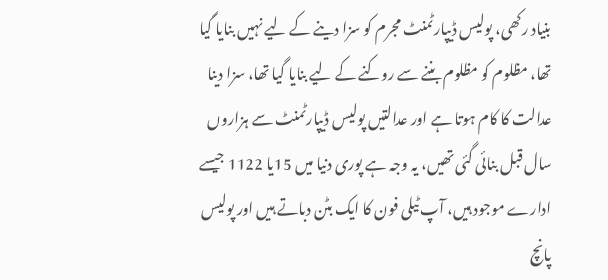بنیاد رکھی، پولیس ڈیپارٹمنٹ مجرم کو سزا دینے کے لیے نہیں بنایا گیا تھا، مظلوم کو مظلوم بننے سے روکنے کے لیے بنایا گیا تھا، سزا دینا عدالت کا کام ہوتا ہے اور عدالتیں پولیس ڈیپارٹمنٹ سے ہزاروں سال قبل بنائی گئی تھیں، یہ وجہ ہے پوری دنیا میں 15یا 1122 جیسے ادارے موجود ہیں، آپ ٹیلی فون کا ایک بٹن دباتے ہیں اور پولیس پانچ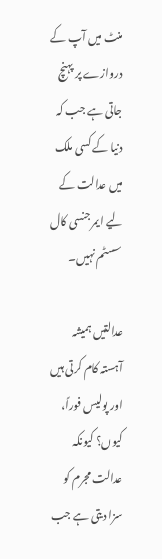منٹ میں آپ کے دروازے پر پہنچ جاتی ہے جب کہ دنیا کے کسی ملک میں عدالت کے لیے ایمرجنسی کال سسٹم نہیں۔

عدالتیں ہمیشہ آہستہ کام کرتی ہیں اور پولیس فوراً، کیوں؟ کیونکہ عدالت مجرم کو سزا دیتی ہے جب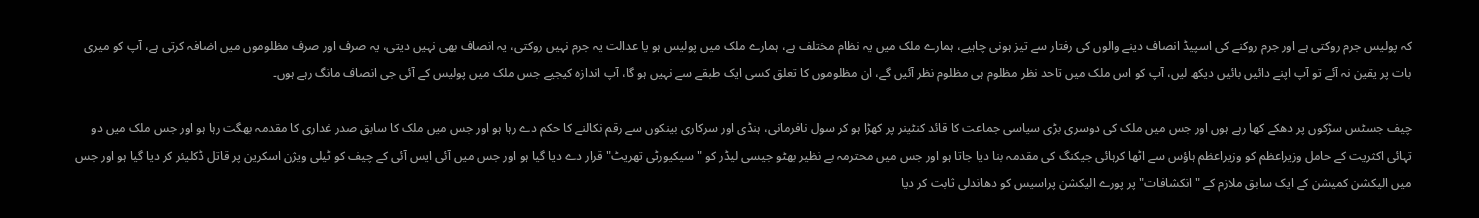کہ پولیس جرم روکتی ہے اور جرم روکنے کی اسپیڈ انصاف دینے والوں کی رفتار سے تیز ہونی چاہیے، ہمارے ملک میں یہ نظام مختلف ہے، ہمارے ملک میں پولیس ہو یا عدالت یہ جرم نہیں روکتی، یہ انصاف بھی نہیں دیتی، یہ صرف اور صرف مظلوموں میں اضافہ کرتی ہے، آپ کو میری بات پر یقین نہ آئے تو آپ اپنے دائیں بائیں دیکھ لیں، آپ کو اس ملک میں تاحد نظر مظلوم ہی مظلوم نظر آئیں گے، ان مظلوموں کا تعلق کسی ایک طبقے سے نہیں ہو گا، آپ اندازہ کیجیے جس ملک میں پولیس کے آئی جی انصاف مانگ رہے ہوں۔

چیف جسٹس سڑکوں پر دھکے کھا رہے ہوں اور جس میں ملک کی دوسری بڑی سیاسی جماعت کا قائد کنٹینر پر کھڑا ہو کر سول نافرمانی، ہنڈی اور سرکاری بینکوں سے رقم نکالنے کا حکم دے رہا ہو اور جس میں ملک کا سابق صدر غداری کا مقدمہ بھگت رہا ہو اور جس ملک میں دو تہائی اکثریت کے حامل وزیراعظم کو وزیراعظم ہاؤس سے اٹھا کرہائی جیکنگ کی مقدمہ بنا دیا جاتا ہو اور جس میں محترمہ بے نظیر بھٹو جیسی لیڈر کو " سیکیورٹی تھریٹ" قرار دے دیا گیا ہو اور جس میں آئی ایس آئی کے چیف کو ٹیلی ویژن اسکرین پر قاتل ڈکلیئر کر دیا گیا ہو اور جس میں الیکشن کمیشن کے ایک سابق ملازم کے "انکشافات" پر پورے الیکشن پراسیس کو دھاندلی ثابت کر دیا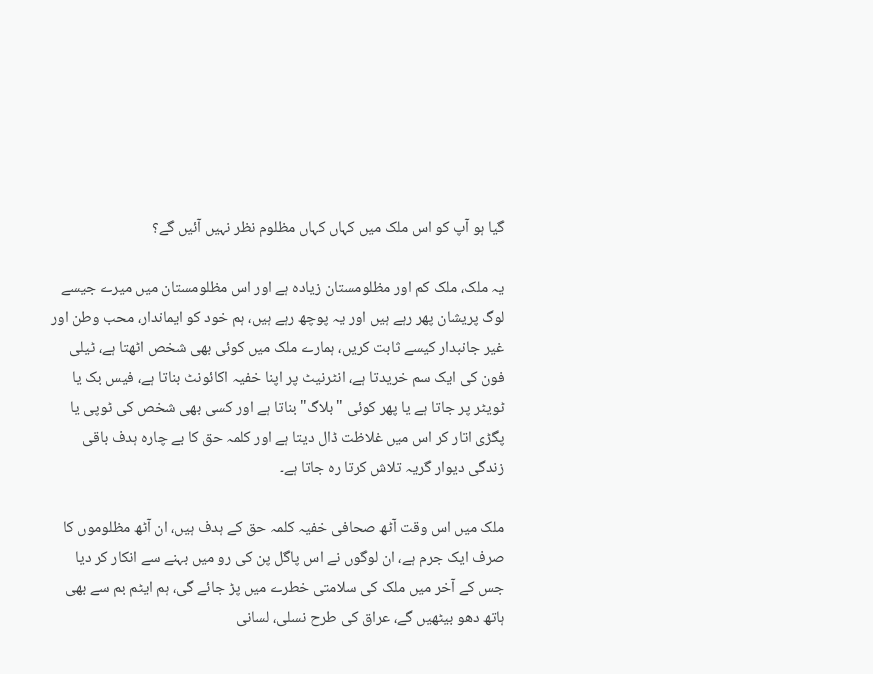گیا ہو آپ کو اس ملک میں کہاں کہاں مظلوم نظر نہیں آئیں گے؟

یہ ملک، ملک کم اور مظلومستان زیادہ ہے اور اس مظلومستان میں میرے جیسے لوگ پریشان پھر رہے ہیں اور یہ پوچھ رہے ہیں، ہم خود کو ایماندار، محب وطن اور غیر جانبدار کیسے ثابت کریں، ہمارے ملک میں کوئی بھی شخص اٹھتا ہے، ٹیلی فون کی ایک سم خریدتا ہے، انٹرنیٹ پر اپنا خفیہ اکائونٹ بناتا ہے، فیس بک یا ٹویٹر پر جاتا ہے یا پھر کوئی "بلاگ" بناتا ہے اور کسی بھی شخص کی ٹوپی یا پگڑی اتار کر اس میں غلاظت ڈال دیتا ہے اور کلمہ حق کا بے چارہ ہدف باقی زندگی دیوار گریہ تلاش کرتا رہ جاتا ہے۔

ملک میں اس وقت آٹھ صحافی خفیہ کلمہ حق کے ہدف ہیں، ان آٹھ مظلوموں کا صرف ایک جرم ہے، ان لوگوں نے اس پاگل پن کی رو میں بہنے سے انکار کر دیا جس کے آخر میں ملک کی سلامتی خطرے میں پڑ جائے گی، ہم ایٹم بم سے بھی ہاتھ دھو بیٹھیں گے، عراق کی طرح نسلی، لسانی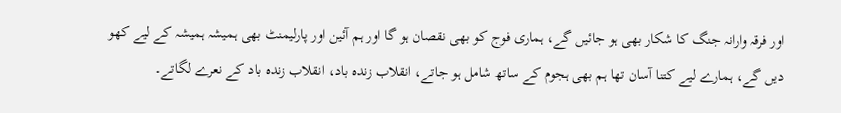اور فرقہ وارانہ جنگ کا شکار بھی ہو جائیں گے، ہماری فوج کو بھی نقصان ہو گا اور ہم آئین اور پارلیمنٹ بھی ہمیشہ ہمیشہ کے لیے کھو دیں گے، ہمارے لیے کتنا آسان تھا ہم بھی ہجوم کے ساتھ شامل ہو جاتے، انقلاب زندہ باد، انقلاب زندہ باد کے نعرے لگاتے۔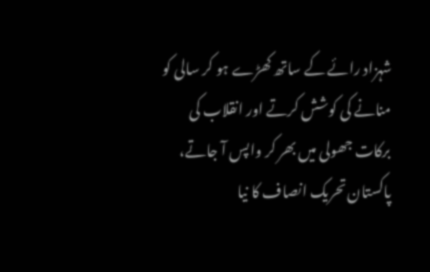شہزاد رائے کے ساتھ کھڑے ہو کر سالی کو منانے کی کوشش کرتے اور انقلاب کی برکات جھولی میں بھر کر واپس آ جاتے، پاکستان تحریک انصاف کا نیا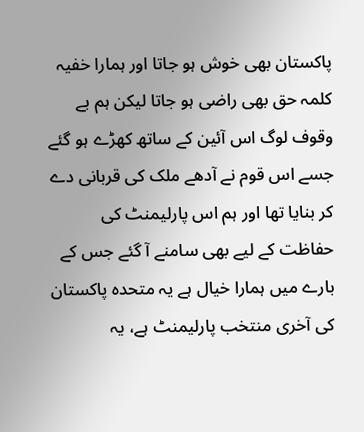پاکستان بھی خوش ہو جاتا اور ہمارا خفیہ کلمہ حق بھی راضی ہو جاتا لیکن ہم بے وقوف لوگ اس آئین کے ساتھ کھڑے ہو گئے جسے اس قوم نے آدھے ملک کی قربانی دے کر بنایا تھا اور ہم اس پارلیمنٹ کی حفاظت کے لیے بھی سامنے آ گئے جس کے بارے میں ہمارا خیال ہے یہ متحدہ پاکستان کی آخری منتخب پارلیمنٹ ہے، یہ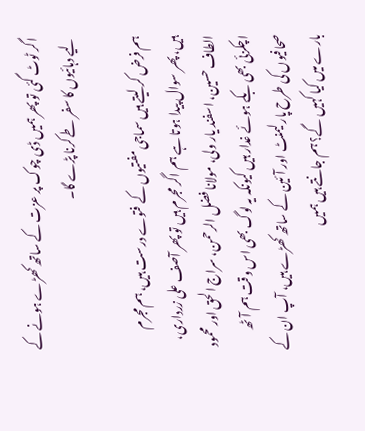اگر ٹوٹ گئی تو پھر ہمیں ڈی چوک پر عزت کے ساتھ کھڑے ہونے کے لیے دہائیوں کا سفر طے کرنا پڑے گا۔

ہم فرض کر لیتے ہیں سماجی مفتیوں کے فتوے درست ہیں، ہم مجرم ہیں، پھر سوال پیدا ہوتا ہے ہم اگر مجرم ہیں تو پھر آصف علی زرداری، الطاف حسین، اسفند یار ولی، مولانا فضل الرحمن، سراج الحق اور محمود اچکزئی بھی بکے ہوئے غدار ہیں کیونکہ یہ لوگ بھی اس وقت ہم آٹھ صحافیوں کی طرح پارلیمنٹ اور آئین کے ساتھ کھڑے ہیں، آپ ان کے بارے میں کیا کہیں گے؟ ہم جانتے ہیں ہمیں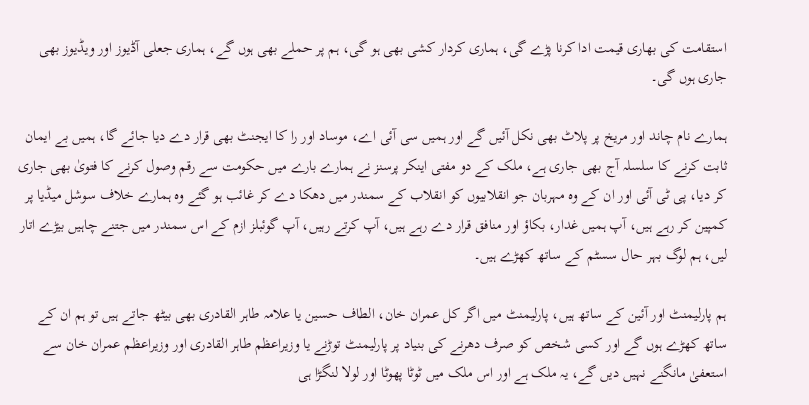استقامت کی بھاری قیمت ادا کرنا پڑے گی، ہماری کردار کشی بھی ہو گی، ہم پر حملے بھی ہوں گے، ہماری جعلی آڈیوز اور ویڈیوز بھی جاری ہوں گی۔

ہمارے نام چاند اور مریخ پر پلاٹ بھی نکل آئیں گے اور ہمیں سی آئی اے، موساد اور را کا ایجنٹ بھی قرار دے دیا جائے گا، ہمیں بے ایمان ثابت کرنے کا سلسلہ آج بھی جاری ہے، ملک کے دو مفتی اینکر پرسنز نے ہمارے بارے میں حکومت سے رقم وصول کرنے کا فتویٰ بھی جاری کر دیا، پی ٹی آئی اور ان کے وہ مہربان جو انقلابیوں کو انقلاب کے سمندر میں دھکا دے کر غائب ہو گئے وہ ہمارے خلاف سوشل میڈیا پر کمپین کر رہے ہیں، آپ ہمیں غدار، بکاؤ اور منافق قرار دے رہے ہیں، آپ کرتے رہیں، آپ گوئبلز ازم کے اس سمندر میں جتنے چاہیں بیڑے اتار لیں، ہم لوگ بہر حال سسٹم کے ساتھ کھڑے ہیں۔

ہم پارلیمنٹ اور آئین کے ساتھ ہیں، پارلیمنٹ میں اگر کل عمران خان، الطاف حسین یا علامہ طاہر القادری بھی بیٹھ جاتے ہیں تو ہم ان کے ساتھ کھڑے ہوں گے اور کسی شخص کو صرف دھرنے کی بنیاد پر پارلیمنٹ توڑنے یا وزیراعظم طاہر القادری اور وزیراعظم عمران خان سے استعفیٰ مانگنے نہیں دیں گے، یہ ملک ہے اور اس ملک میں ٹوٹا پھوٹا اور لولا لنگڑا ہی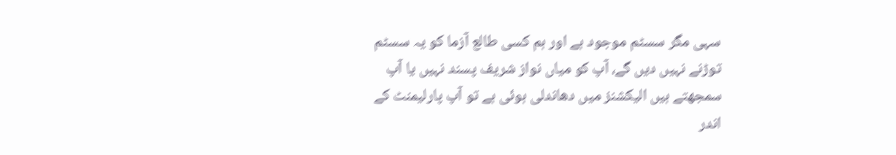سہی مگر سسٹم موجود ہے اور ہم کسی طالع آزما کو یہ سسٹم توڑنے نہیں دیں گے، آپ کو میاں نواز شریف پسند نہیں یا آپ سمجھتے ہیں الیکشنز میں دھاندلی ہوئی ہے تو آپ پارلیمنٹ کے اندر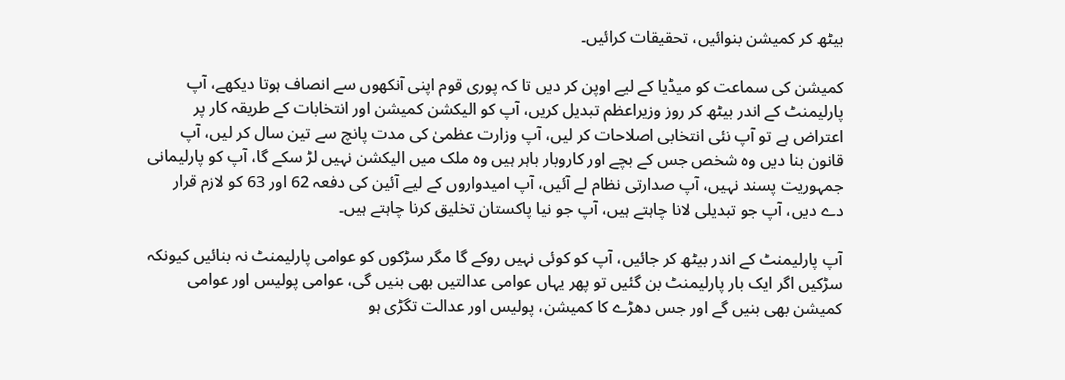بیٹھ کر کمیشن بنوائیں، تحقیقات کرائیں۔

کمیشن کی سماعت کو میڈیا کے لیے اوپن کر دیں تا کہ پوری قوم اپنی آنکھوں سے انصاف ہوتا دیکھے، آپ پارلیمنٹ کے اندر بیٹھ کر روز وزیراعظم تبدیل کریں، آپ کو الیکشن کمیشن اور انتخابات کے طریقہ کار پر اعتراض ہے تو آپ نئی انتخابی اصلاحات کر لیں، آپ وزارت عظمیٰ کی مدت پانچ سے تین سال کر لیں، آپ قانون بنا دیں وہ شخص جس کے بچے اور کاروبار باہر ہیں وہ ملک میں الیکشن نہیں لڑ سکے گا، آپ کو پارلیمانی جمہوریت پسند نہیں، آپ صدارتی نظام لے آئیں، آپ امیدواروں کے لیے آئین کی دفعہ 62 اور 63 کو لازم قرار دے دیں، آپ جو تبدیلی لانا چاہتے ہیں، آپ جو نیا پاکستان تخلیق کرنا چاہتے ہیں۔

آپ پارلیمنٹ کے اندر بیٹھ کر جائیں، آپ کو کوئی نہیں روکے گا مگر سڑکوں کو عوامی پارلیمنٹ نہ بنائیں کیونکہ سڑکیں اگر ایک بار پارلیمنٹ بن گئیں تو پھر یہاں عوامی عدالتیں بھی بنیں گی، عوامی پولیس اور عوامی کمیشن بھی بنیں گے اور جس دھڑے کا کمیشن، پولیس اور عدالت تگڑی ہو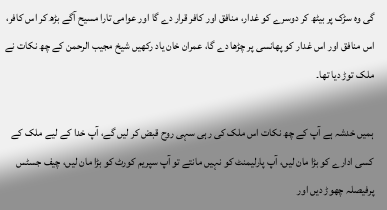گی وہ سڑک پر بیٹھ کر دوسرے کو غدار، منافق اور کافر قرار دے گا اور عوامی تارا مسیح آگے بڑھ کر اس کافر، اس منافق اور اس غدار کو پھانسی پر چڑھا دے گا، عمران خان یاد رکھیں شیخ مجیب الرحمن کے چھ نکات نے ملک توڑ دیا تھا۔

ہمیں خدشہ ہے آپ کے چھ نکات اس ملک کی رہی سہی روح قبض کر لیں گے، آپ خدا کے لیے ملک کے کسی ادارے کو بڑا مان لیں، آپ پارلیمنٹ کو نہیں مانتے تو آپ سپریم کورٹ کو بڑا مان لیں، چیف جسٹس پرفیصلہ چھوڑ دیں اور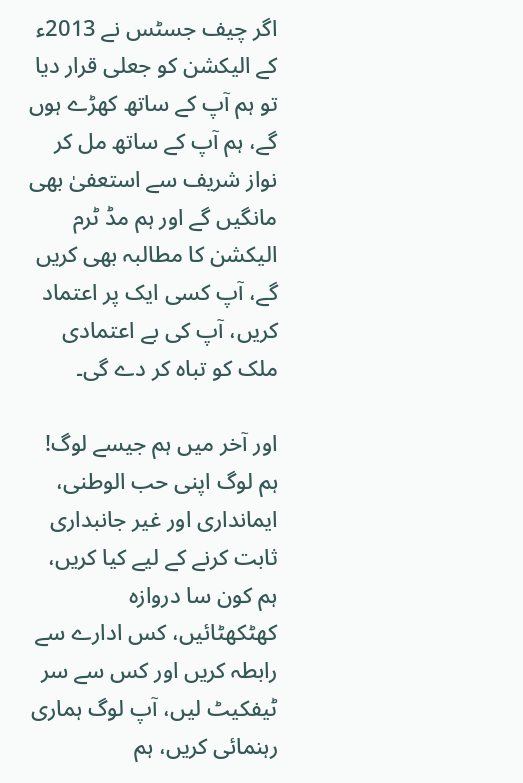اگر چیف جسٹس نے 2013ء کے الیکشن کو جعلی قرار دیا تو ہم آپ کے ساتھ کھڑے ہوں گے، ہم آپ کے ساتھ مل کر نواز شریف سے استعفیٰ بھی مانگیں گے اور ہم مڈ ٹرم الیکشن کا مطالبہ بھی کریں گے، آپ کسی ایک پر اعتماد کریں، آپ کی بے اعتمادی ملک کو تباہ کر دے گی۔

اور آخر میں ہم جیسے لوگ! ہم لوگ اپنی حب الوطنی، ایمانداری اور غیر جانبداری ثابت کرنے کے لیے کیا کریں، ہم کون سا دروازہ کھٹکھٹائیں، کس ادارے سے رابطہ کریں اور کس سے سر ٹیفکیٹ لیں، آپ لوگ ہماری رہنمائی کریں، ہم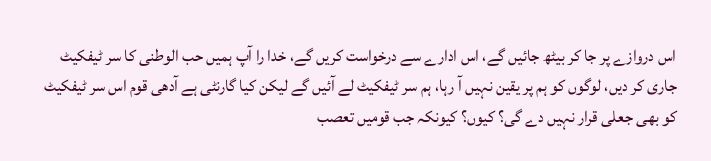اس دروازے پر جا کر بیٹھ جائیں گے، اس ادارے سے درخواست کریں گے، خدا را آپ ہمیں حب الوطنی کا سر ٹیفکیٹ جاری کر دیں، لوگوں کو ہم پر یقین نہیں آ رہا، ہم سر ٹیفکیٹ لے آئیں گے لیکن کیا گارنٹی ہے آدھی قوم اس سر ٹیفکیٹ کو بھی جعلی قرار نہیں دے گی؟ کیوں؟ کیونکہ جب قومیں تعصب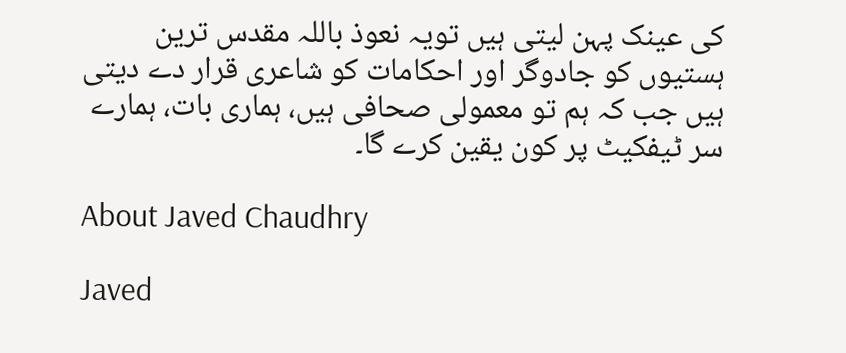کی عینک پہن لیتی ہیں تویہ نعوذ باللہ مقدس ترین ہستیوں کو جادوگر اور احکامات کو شاعری قرار دے دیتی ہیں جب کہ ہم تو معمولی صحافی ہیں، ہماری بات، ہمارے سر ٹیفکیٹ پر کون یقین کرے گا۔

About Javed Chaudhry

Javed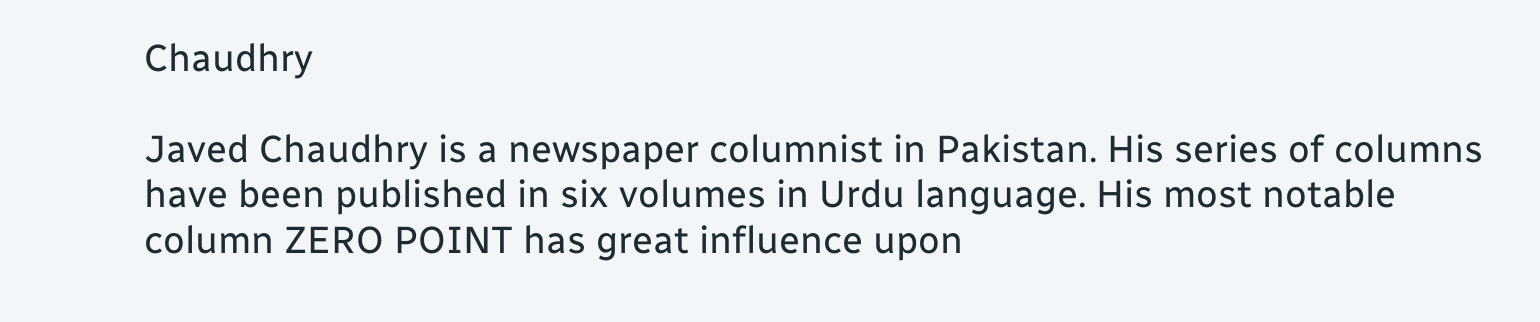Chaudhry

Javed Chaudhry is a newspaper columnist in Pakistan. His series of columns have been published in six volumes in Urdu language. His most notable column ZERO POINT has great influence upon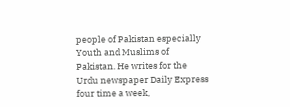people of Pakistan especially Youth and Muslims of Pakistan. He writes for the Urdu newspaper Daily Express four time a week,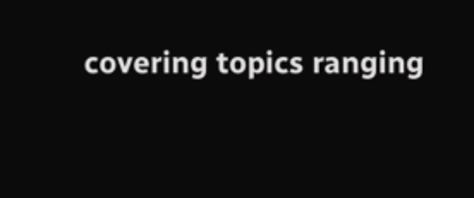covering topics ranging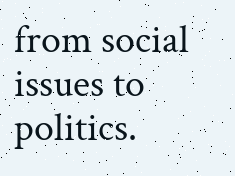from social issues to politics.